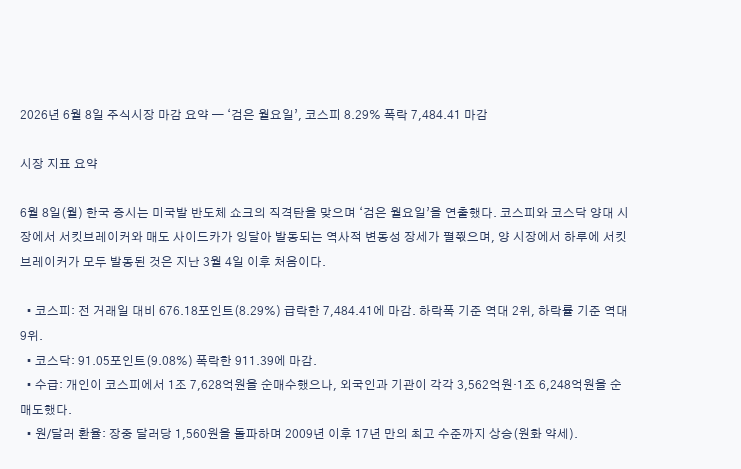2026년 6월 8일 주식시장 마감 요약 — ‘검은 월요일’, 코스피 8.29% 폭락 7,484.41 마감

시장 지표 요약

6월 8일(월) 한국 증시는 미국발 반도체 쇼크의 직격탄을 맞으며 ‘검은 월요일’을 연출했다. 코스피와 코스닥 양대 시장에서 서킷브레이커와 매도 사이드카가 잉달아 발동되는 역사적 변동성 장세가 펼쯳으며, 양 시장에서 하루에 서킷브레이커가 모두 발동된 것은 지난 3월 4일 이후 처음이다.

  • 코스피: 전 거래일 대비 676.18포인트(8.29%) 급락한 7,484.41에 마감. 하락폭 기준 역대 2위, 하락률 기준 역대 9위.
  • 코스닥: 91.05포인트(9.08%) 폭락한 911.39에 마감.
  • 수급: 개인이 코스피에서 1조 7,628억원을 순매수했으나, 외국인과 기관이 각각 3,562억원·1조 6,248억원을 순매도했다.
  • 원/달러 환율: 장중 달러당 1,560원을 돌파하며 2009년 이후 17년 만의 최고 수준까지 상승(원화 약세).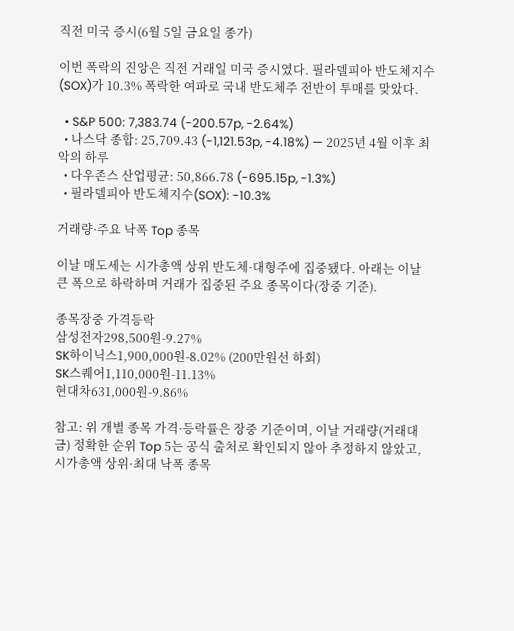직전 미국 증시(6월 5일 금요일 종가)

이번 폭락의 진앙은 직전 거래일 미국 증시였다. 필라델피아 반도체지수(SOX)가 10.3% 폭락한 여파로 국내 반도체주 전반이 투매를 맞았다.

  • S&P 500: 7,383.74 (-200.57p, -2.64%)
  • 나스닥 종합: 25,709.43 (-1,121.53p, -4.18%) — 2025년 4월 이후 최악의 하루
  • 다우존스 산업평균: 50,866.78 (-695.15p, -1.3%)
  • 필라델피아 반도체지수(SOX): -10.3%

거래량·주요 낙폭 Top 종목

이날 매도세는 시가총액 상위 반도체·대형주에 집중됐다. 아래는 이날 큰 폭으로 하락하며 거래가 집중된 주요 종목이다(장중 기준).

종목장중 가격등락
삼성전자298,500원-9.27%
SK하이닉스1,900,000원-8.02% (200만원선 하회)
SK스퀘어1,110,000원-11.13%
현대차631,000원-9.86%

참고: 위 개별 종목 가격·등락률은 장중 기준이며, 이날 거래량(거래대금) 정확한 순위 Top 5는 공식 출처로 확인되지 않아 추정하지 않았고, 시가총액 상위·최대 낙폭 종목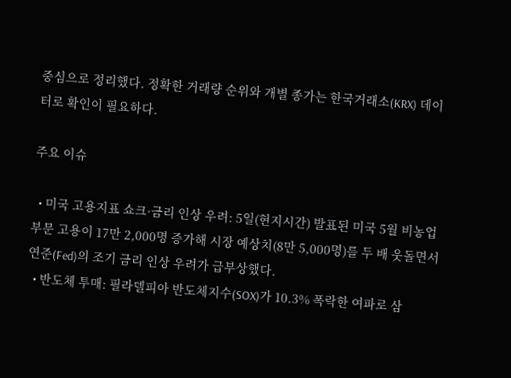중심으로 정리했다. 정확한 거래량 순위와 개별 종가는 한국거래소(KRX) 데이터로 확인이 필요하다.

주요 이슈

  • 미국 고용지표 쇼크·금리 인상 우려: 5일(현지시간) 발표된 미국 5월 비농업부문 고용이 17만 2,000명 증가해 시장 예상치(8만 5,000명)를 두 배 웃돌면서 연준(Fed)의 조기 금리 인상 우려가 급부상했다.
  • 반도체 투매: 필라델피아 반도체지수(SOX)가 10.3% 폭락한 여파로 삼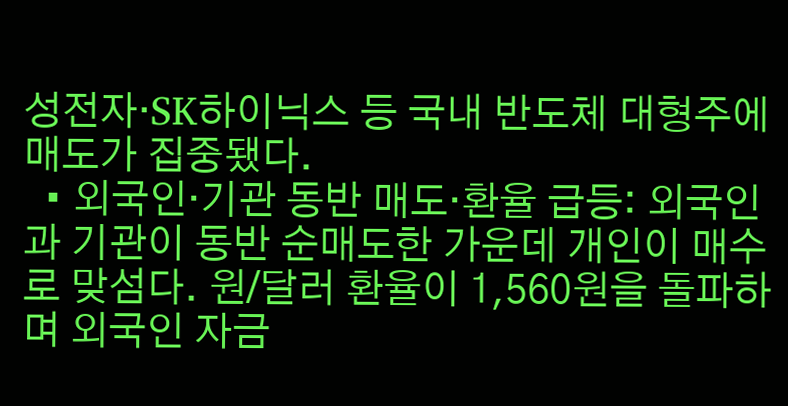성전자·SK하이닉스 등 국내 반도체 대형주에 매도가 집중됐다.
  • 외국인·기관 동반 매도·환율 급등: 외국인과 기관이 동반 순매도한 가운데 개인이 매수로 맞섬다. 원/달러 환율이 1,560원을 돌파하며 외국인 자금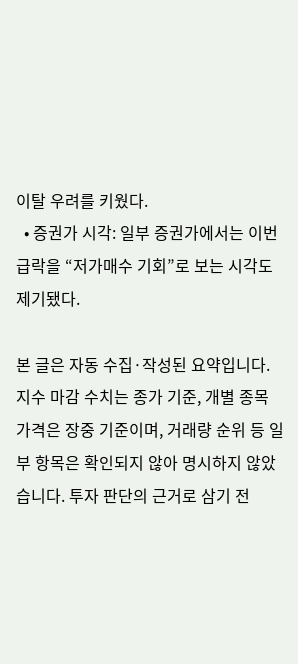이탈 우려를 키웠다.
  • 증권가 시각: 일부 증권가에서는 이번 급락을 “저가매수 기회”로 보는 시각도 제기됐다.

본 글은 자동 수집·작성된 요약입니다. 지수 마감 수치는 종가 기준, 개별 종목 가격은 장중 기준이며, 거래량 순위 등 일부 항목은 확인되지 않아 명시하지 않았습니다. 투자 판단의 근거로 삼기 전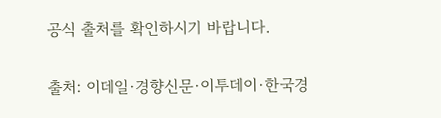공식 출처를 확인하시기 바랍니다.

출처: 이데일·경향신문·이투데이·한국경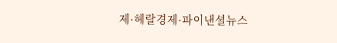제·헤랄경제·파이낸셜뉴스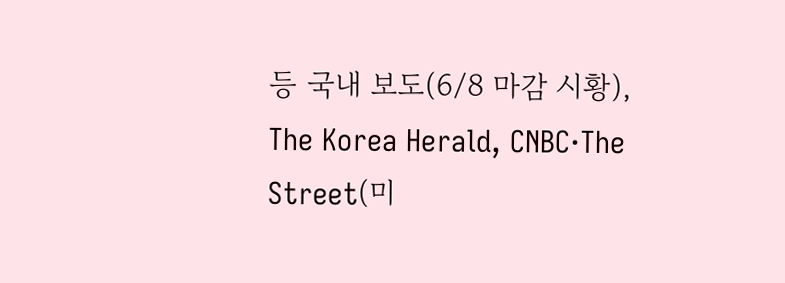등 국내 보도(6/8 마감 시황), The Korea Herald, CNBC·The Street(미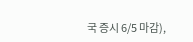국 증시 6/5 마감),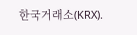한국거래소(KRX).